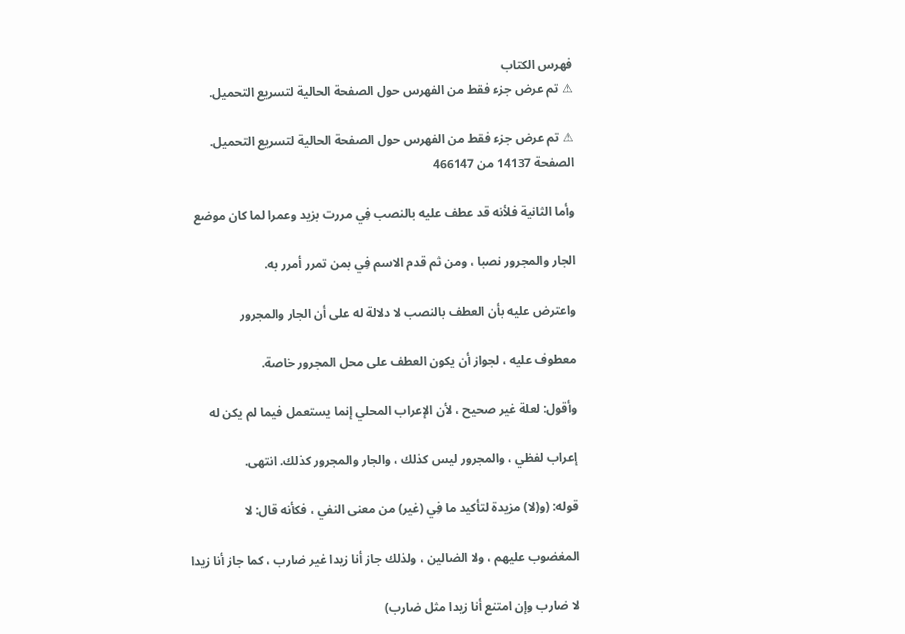فهرس الكتاب
⚠ تم عرض جزء فقط من الفهرس حول الصفحة الحالية لتسريع التحميل.

⚠ تم عرض جزء فقط من الفهرس حول الصفحة الحالية لتسريع التحميل.
الصفحة 14137 من 466147

وأما الثانية فلأنه قد عطف عليه بالنصب فِي مررت بزيد وعمرا لما كان موضع

الجار والمجرور نصبا ، ومن ثم قدم الاسم فِي بمن تمرر أمرر به.

واعترض عليه بأن العطف بالنصب لا دلالة له على أن الجار والمجرور

معطوف عليه ، لجواز أن يكون العطف على محل المجرور خاصة.

وأقول: لعلة غير صحيح ، لأن الإعراب المحلي إنما يستعمل فيما لم يكن له

إعراب لفظي ، والمجرور ليس كذلك ، والجار والمجرور كذلك. انتهى.

قوله: (و(لا) مزيدة لتأكيد ما فِي (غير) من معنى النفي ، فكأنه قال: لا

المغضوب عليهم ، ولا الضالين ، ولذلك جاز أنا زيدا غير ضارب ، كما جاز أنا زيدا

لا ضارب وإن امتنع أنا زيدا مثل ضارب)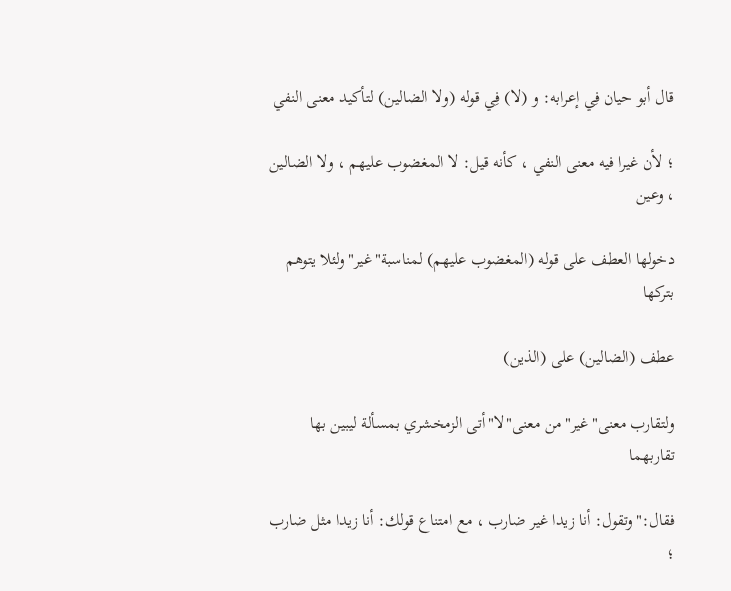قال أبو حيان فِي إعرابه: و (لا) فِي قوله (ولا الضالين) لتأكيد معنى النفي

؛ لأن غيرا فيه معنى النفي ، كأنه قيل: لا المغضوب عليهم ، ولا الضالين ، وعين

دخولها العطف على قوله (المغضوب عليهم) لمناسبة"غير"ولئلا يتوهم بتركها

عطف (الضالين) على (الذين)

ولتقارب معنى"غير"من معنى"لا"أتى الزمخشري بمسألة ليبين بها تقاربهما

فقال:"وتقول: أنا زيدا غير ضارب ، مع امتناع قولك: أنا زيدا مثل ضارب ؛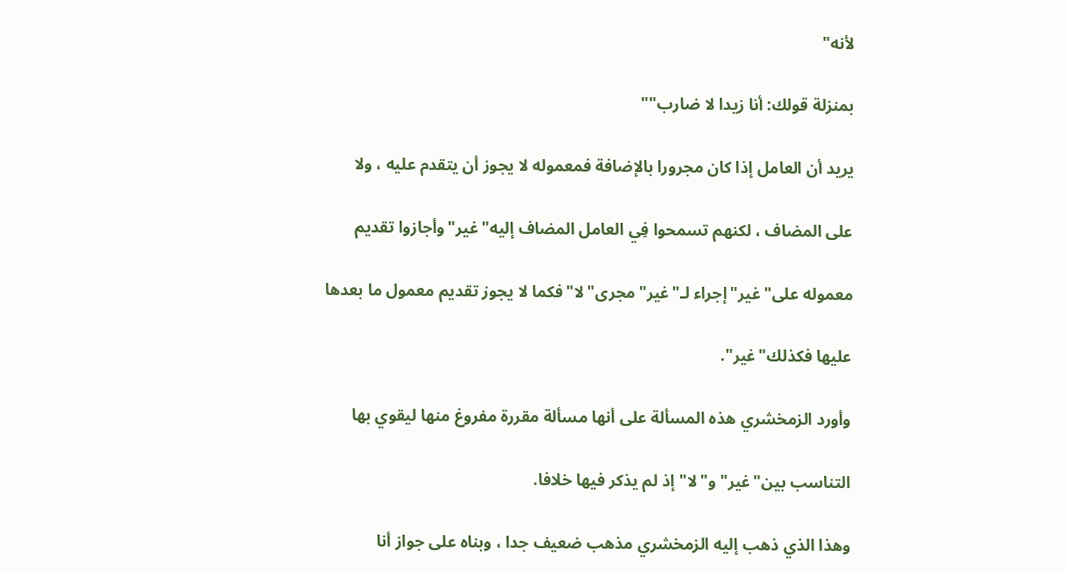لأنه"

بمنزلة قولك: أنا زيدا لا ضارب""

يريد أن العامل إذا كان مجرورا بالإضافة فمعموله لا يجوز أن يتقدم عليه ، ولا

على المضاف ، لكنهم تسمحوا فِي العامل المضاف إليه"غير"وأجازوا تقديم

معموله على"غير"إجراء لـ"غير"مجرى"لا"فكما لا يجوز تقديم معمول ما بعدها

عليها فكذلك"غير".

وأورد الزمخشري هذه المسألة على أنها مسألة مقررة مفروغ منها ليقوي بها

التناسب بين"غير"و"لا"إذ لم يذكر فيها خلافا.

وهذا الذي ذهب إليه الزمخشري مذهب ضعيف جدا ، وبناه على جواز أنا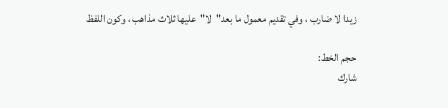زيدا لا ضارب ، وفي تقديم معمول ما بعد"لا"عليها ثلاث مذاهب ، وكون اللفظ

حجم الخط:
شارك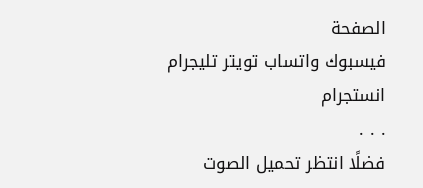الصفحة
فيسبوك واتساب تويتر تليجرام انستجرام
. . .
فضلًا انتظر تحميل الصوت